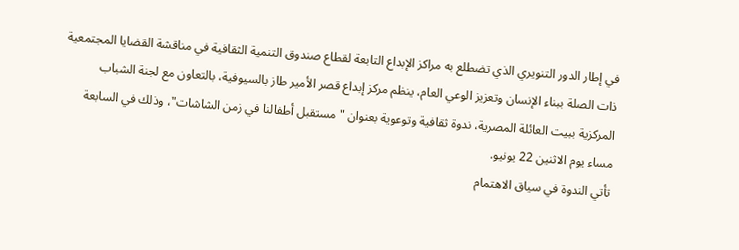في إطار الدور التنويري الذي تضطلع به مراكز الإبداع التابعة لقطاع صندوق التنمية الثقافية في مناقشة القضايا المجتمعية ذات الصلة ببناء الإنسان وتعزيز الوعي العام، ينظم مركز إبداع قصر الأمير طاز بالسيوفية، بالتعاون مع لجنة الشباب المركزية ببيت العائلة المصرية، ندوة ثقافية وتوعوية بعنوان "مستقبل أطفالنا في زمن الشاشات"، وذلك في السابعة مساء يوم الاثنين 22 يونيو.
تأتي الندوة في سياق الاهتمام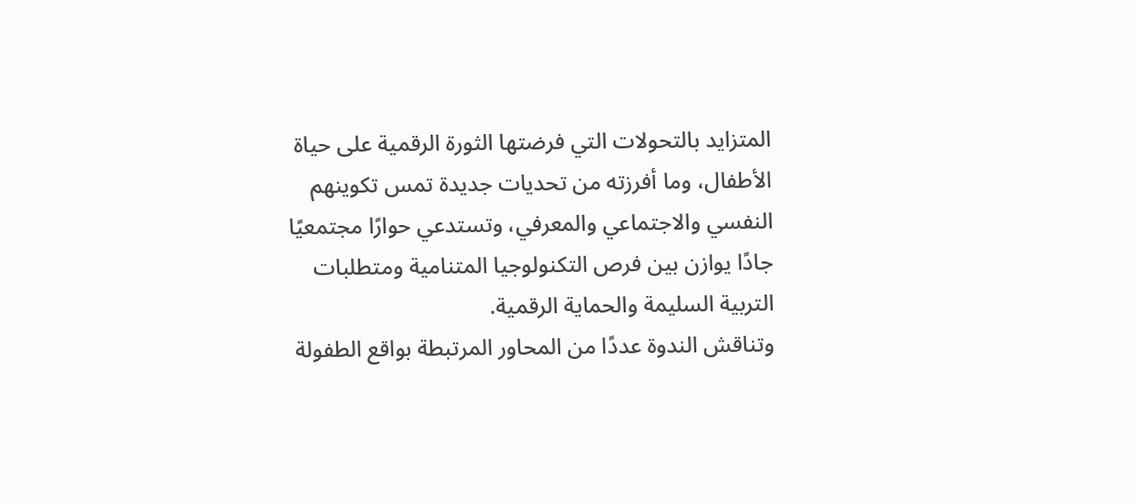المتزايد بالتحولات التي فرضتها الثورة الرقمية على حياة الأطفال، وما أفرزته من تحديات جديدة تمس تكوينهم النفسي والاجتماعي والمعرفي، وتستدعي حوارًا مجتمعيًا جادًا يوازن بين فرص التكنولوجيا المتنامية ومتطلبات التربية السليمة والحماية الرقمية.
وتناقش الندوة عددًا من المحاور المرتبطة بواقع الطفولة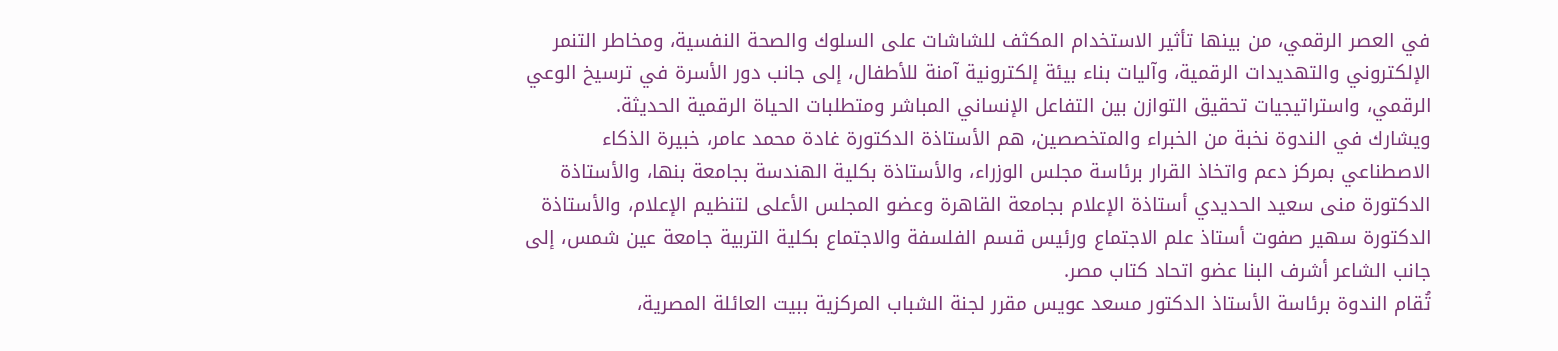في العصر الرقمي، من بينها تأثير الاستخدام المكثف للشاشات على السلوك والصحة النفسية، ومخاطر التنمر الإلكتروني والتهديدات الرقمية، وآليات بناء بيئة إلكترونية آمنة للأطفال، إلى جانب دور الأسرة في ترسيخ الوعي الرقمي، واستراتيجيات تحقيق التوازن بين التفاعل الإنساني المباشر ومتطلبات الحياة الرقمية الحديثة.
ويشارك في الندوة نخبة من الخبراء والمتخصصين، هم الأستاذة الدكتورة غادة محمد عامر، خبيرة الذكاء الاصطناعي بمركز دعم واتخاذ القرار برئاسة مجلس الوزراء، والأستاذة بكلية الهندسة بجامعة بنها، والأستاذة الدكتورة منى سعيد الحديدي أستاذة الإعلام بجامعة القاهرة وعضو المجلس الأعلى لتنظيم الإعلام، والأستاذة الدكتورة سهير صفوت أستاذ علم الاجتماع ورئيس قسم الفلسفة والاجتماع بكلية التربية جامعة عين شمس، إلى جانب الشاعر أشرف البنا عضو اتحاد كتاب مصر.
تُقام الندوة برئاسة الأستاذ الدكتور مسعد عويس مقرر لجنة الشباب المركزية ببيت العائلة المصرية،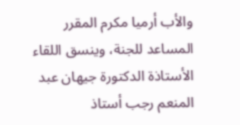والأب أرميا مكرم المقرر المساعد للجنة، وينسق اللقاء الأستاذة الدكتورة جيهان عبد المنعم رجب أستاذ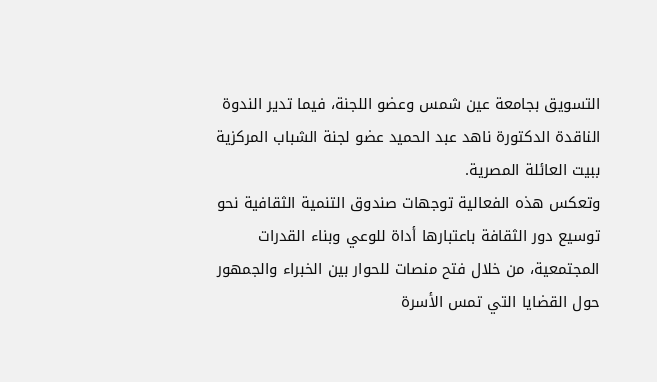التسويق بجامعة عين شمس وعضو اللجنة، فيما تدير الندوة الناقدة الدكتورة ناهد عبد الحميد عضو لجنة الشباب المركزية ببيت العائلة المصرية.
وتعكس هذه الفعالية توجهات صندوق التنمية الثقافية نحو توسيع دور الثقافة باعتبارها أداة للوعي وبناء القدرات المجتمعية، من خلال فتح منصات للحوار بين الخبراء والجمهور حول القضايا التي تمس الأسرة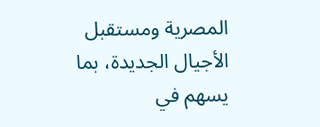المصرية ومستقبل الأجيال الجديدة، بما يسهم في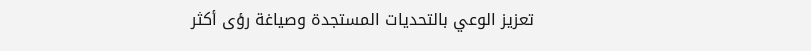تعزيز الوعي بالتحديات المستجدة وصياغة رؤى أكثر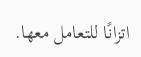اتزانًا للتعامل معها.